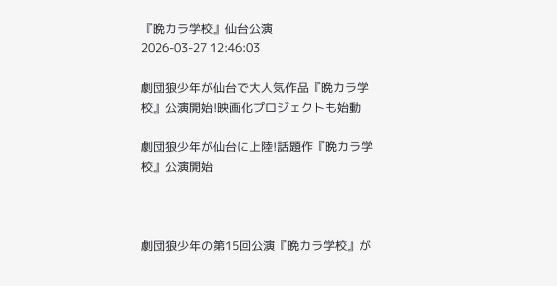『晩カラ学校』仙台公演
2026-03-27 12:46:03

劇団狼少年が仙台で大人気作品『晩カラ学校』公演開始!映画化プロジェクトも始動

劇団狼少年が仙台に上陸!話題作『晩カラ学校』公演開始



劇団狼少年の第15回公演『晩カラ学校』が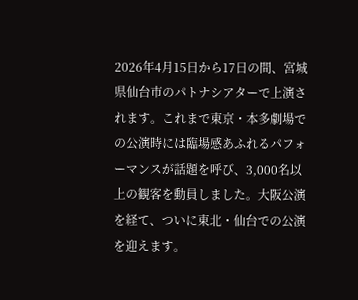2026年4月15日から17日の間、宮城県仙台市のパトナシアターで上演されます。これまで東京・本多劇場での公演時には臨場感あふれるパフォーマンスが話題を呼び、3,000名以上の観客を動員しました。大阪公演を経て、ついに東北・仙台での公演を迎えます。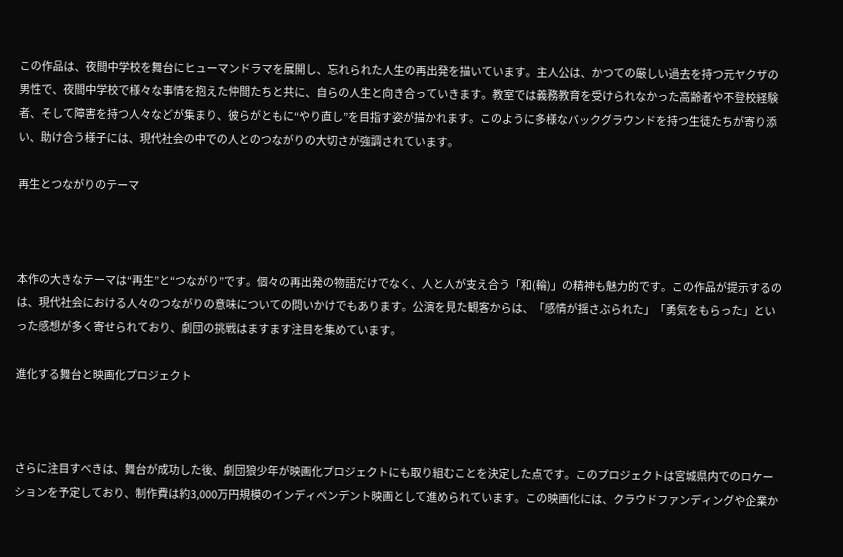この作品は、夜間中学校を舞台にヒューマンドラマを展開し、忘れられた人生の再出発を描いています。主人公は、かつての厳しい過去を持つ元ヤクザの男性で、夜間中学校で様々な事情を抱えた仲間たちと共に、自らの人生と向き合っていきます。教室では義務教育を受けられなかった高齢者や不登校経験者、そして障害を持つ人々などが集まり、彼らがともに“やり直し”を目指す姿が描かれます。このように多様なバックグラウンドを持つ生徒たちが寄り添い、助け合う様子には、現代社会の中での人とのつながりの大切さが強調されています。

再生とつながりのテーマ



本作の大きなテーマは“再生”と“つながり”です。個々の再出発の物語だけでなく、人と人が支え合う「和(輪)」の精神も魅力的です。この作品が提示するのは、現代社会における人々のつながりの意味についての問いかけでもあります。公演を見た観客からは、「感情が揺さぶられた」「勇気をもらった」といった感想が多く寄せられており、劇団の挑戦はますます注目を集めています。

進化する舞台と映画化プロジェクト



さらに注目すべきは、舞台が成功した後、劇団狼少年が映画化プロジェクトにも取り組むことを決定した点です。このプロジェクトは宮城県内でのロケーションを予定しており、制作費は約3,000万円規模のインディペンデント映画として進められています。この映画化には、クラウドファンディングや企業か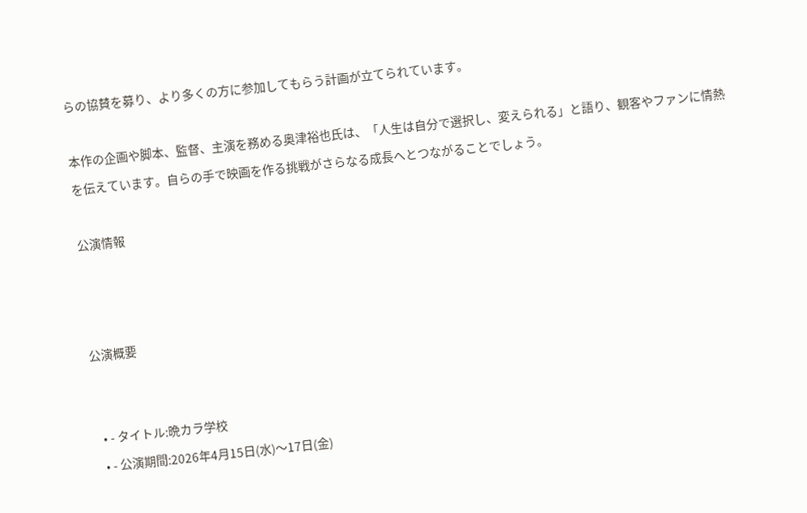らの協賛を募り、より多くの方に参加してもらう計画が立てられています。

本作の企画や脚本、監督、主演を務める奥津裕也氏は、「人生は自分で選択し、変えられる」と語り、観客やファンに情熱を伝えています。自らの手で映画を作る挑戦がさらなる成長へとつながることでしょう。

公演情報



公演概要


  • - タイトル:晩カラ学校
  • - 公演期間:2026年4月15日(水)〜17日(金)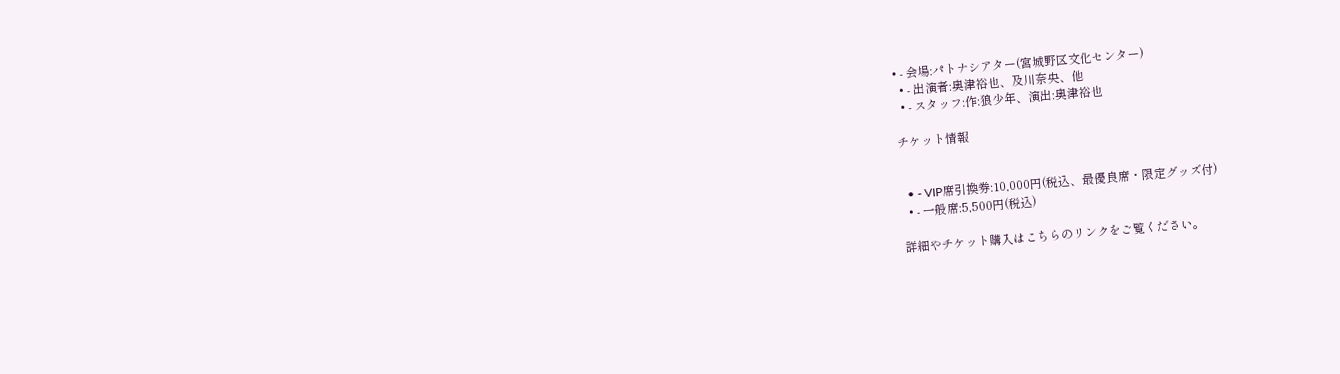• - 会場:パトナシアター(宮城野区文化センター)
  • - 出演者:奥津裕也、及川奈央、他
  • - スタッフ:作:狼少年、演出:奥津裕也

チケット情報


  • - VIP席引換券:10,000円(税込、最優良席・限定グッズ付)
  • - 一般席:5,500円(税込)

詳細やチケット購入はこちらのリンクをご覧ください。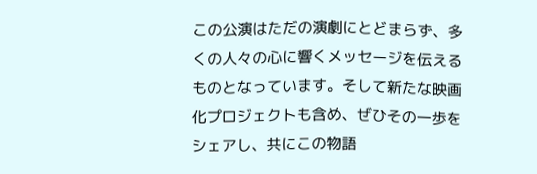この公演はただの演劇にとどまらず、多くの人々の心に響くメッセージを伝えるものとなっています。そして新たな映画化プロジェクトも含め、ぜひその一歩をシェアし、共にこの物語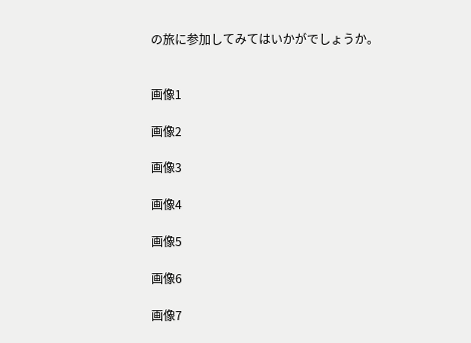の旅に参加してみてはいかがでしょうか。


画像1

画像2

画像3

画像4

画像5

画像6

画像7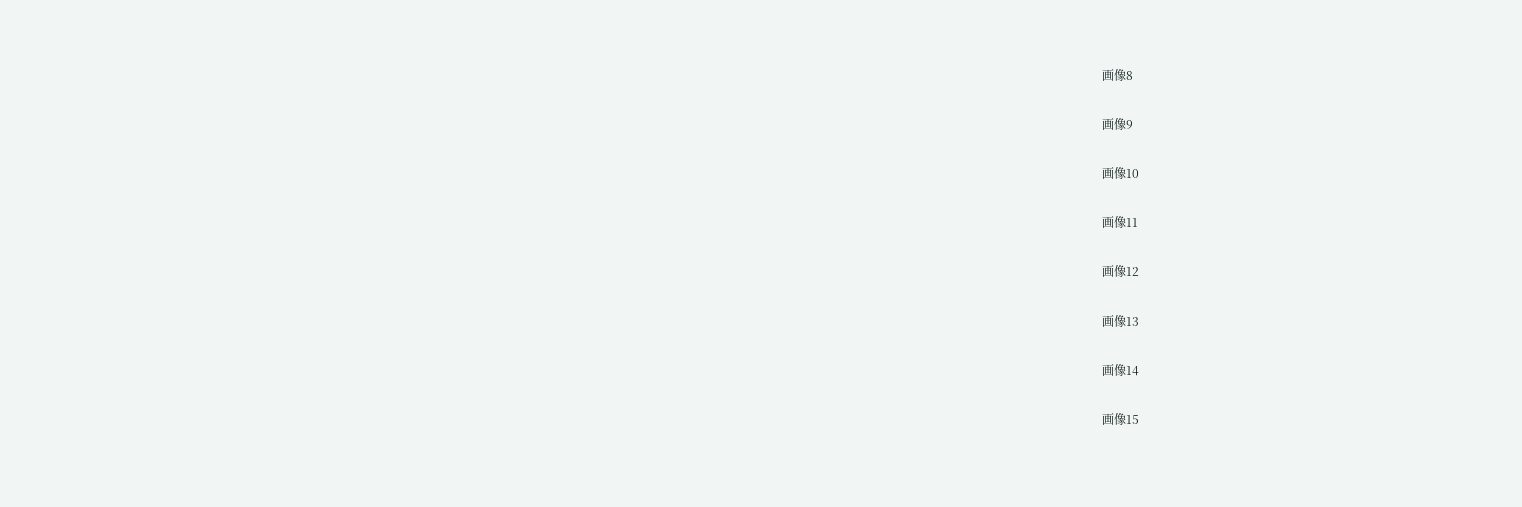画像8

画像9

画像10

画像11

画像12

画像13

画像14

画像15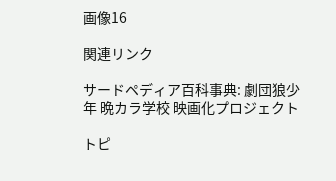画像16

関連リンク

サードペディア百科事典: 劇団狼少年 晩カラ学校 映画化プロジェクト

トピ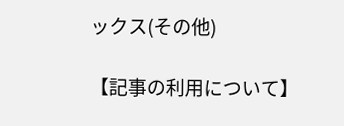ックス(その他)

【記事の利用について】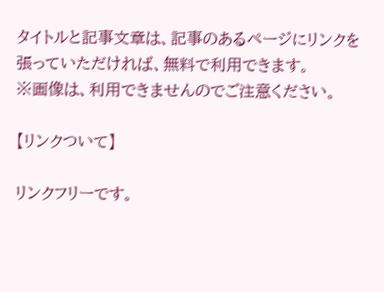タイトルと記事文章は、記事のあるページにリンクを張っていただければ、無料で利用できます。
※画像は、利用できませんのでご注意ください。

【リンクついて】

リンクフリーです。